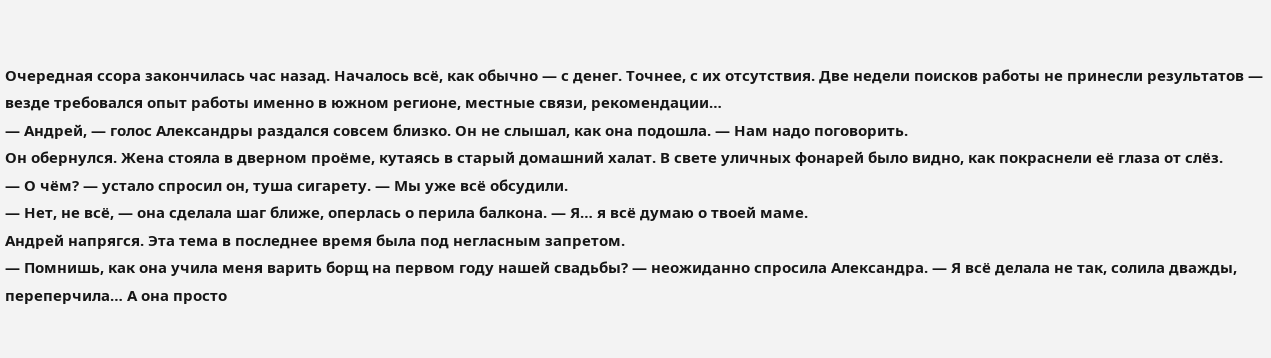Очередная ссора закончилась час назад. Началось всё, как обычно — с денег. Точнее, с их отсутствия. Две недели поисков работы не принесли результатов — везде требовался опыт работы именно в южном регионе, местные связи, рекомендации…
— Андрей, — голос Александры раздался совсем близко. Он не слышал, как она подошла. — Нам надо поговорить.
Он обернулся. Жена стояла в дверном проёме, кутаясь в старый домашний халат. В свете уличных фонарей было видно, как покраснели её глаза от слёз.
— О чём? — устало спросил он, туша сигарету. — Мы уже всё обсудили.
— Нет, не всё, — она сделала шаг ближе, оперлась о перила балкона. — Я… я всё думаю о твоей маме.
Андрей напрягся. Эта тема в последнее время была под негласным запретом.
— Помнишь, как она учила меня варить борщ на первом году нашей свадьбы? — неожиданно спросила Александра. — Я всё делала не так, солила дважды, переперчила… А она просто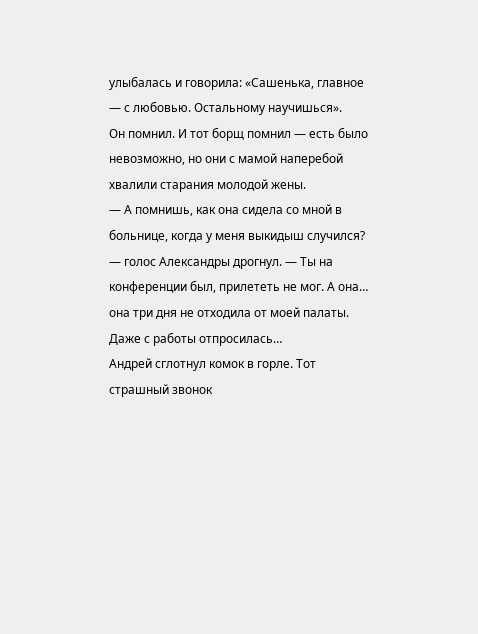улыбалась и говорила: «Сашенька, главное — с любовью. Остальному научишься».
Он помнил. И тот борщ помнил — есть было невозможно, но они с мамой наперебой хвалили старания молодой жены.
— А помнишь, как она сидела со мной в больнице, когда у меня выкидыш случился? — голос Александры дрогнул. — Ты на конференции был, прилететь не мог. А она… она три дня не отходила от моей палаты. Даже с работы отпросилась…
Андрей сглотнул комок в горле. Тот страшный звонок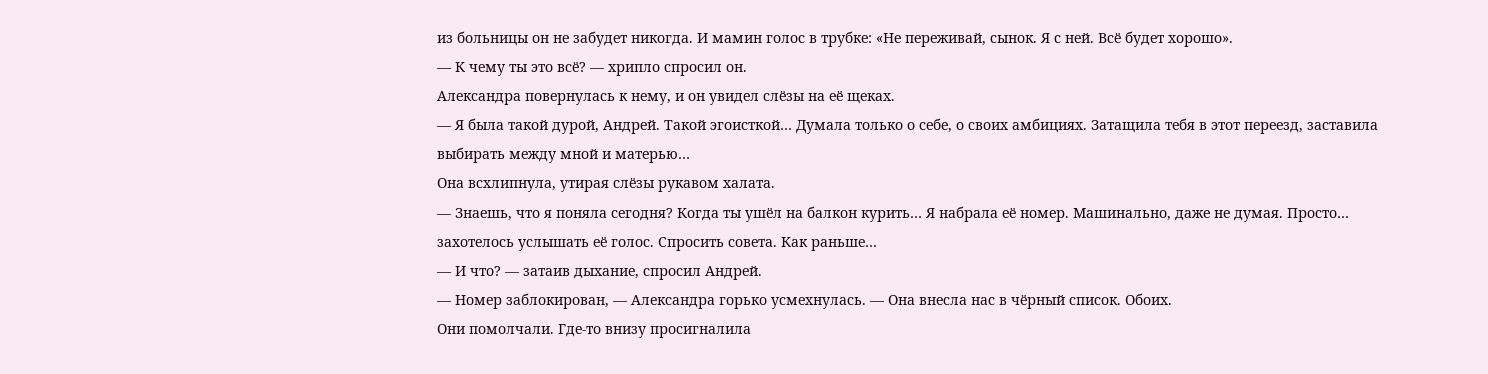из больницы он не забудет никогда. И мамин голос в трубке: «Не переживай, сынок. Я с ней. Всё будет хорошо».
— К чему ты это всё? — хрипло спросил он.
Александра повернулась к нему, и он увидел слёзы на её щеках.
— Я была такой дурой, Андрей. Такой эгоисткой… Думала только о себе, о своих амбициях. Затащила тебя в этот переезд, заставила выбирать между мной и матерью…
Она всхлипнула, утирая слёзы рукавом халата.
— Знаешь, что я поняла сегодня? Когда ты ушёл на балкон курить… Я набрала её номер. Машинально, даже не думая. Просто… захотелось услышать её голос. Спросить совета. Как раньше…
— И что? — затаив дыхание, спросил Андрей.
— Номер заблокирован, — Александра горько усмехнулась. — Она внесла нас в чёрный список. Обоих.
Они помолчали. Где-то внизу просигналила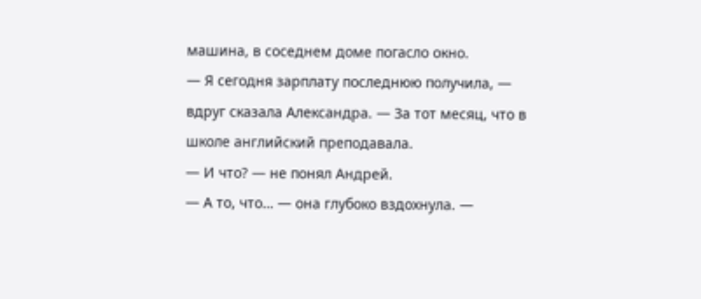машина, в соседнем доме погасло окно.
— Я сегодня зарплату последнюю получила, — вдруг сказала Александра. — За тот месяц, что в школе английский преподавала.
— И что? — не понял Андрей.
— А то, что… — она глубоко вздохнула. —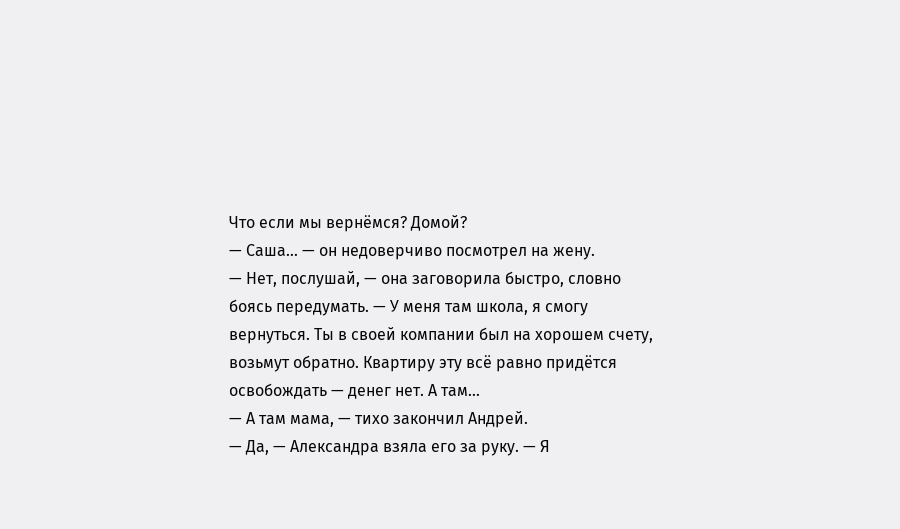Что если мы вернёмся? Домой?
— Саша… — он недоверчиво посмотрел на жену.
— Нет, послушай, — она заговорила быстро, словно боясь передумать. — У меня там школа, я смогу вернуться. Ты в своей компании был на хорошем счету, возьмут обратно. Квартиру эту всё равно придётся освобождать — денег нет. А там…
— А там мама, — тихо закончил Андрей.
— Да, — Александра взяла его за руку. — Я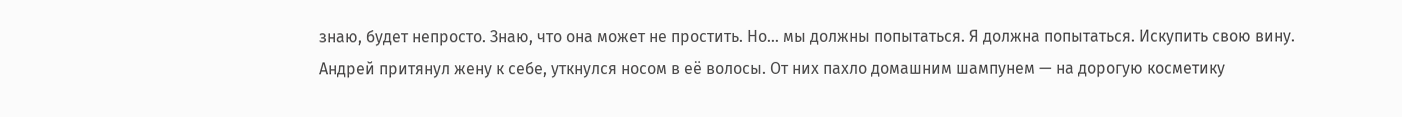знаю, будет непросто. Знаю, что она может не простить. Но… мы должны попытаться. Я должна попытаться. Искупить свою вину.
Андрей притянул жену к себе, уткнулся носом в её волосы. От них пахло домашним шампунем — на дорогую косметику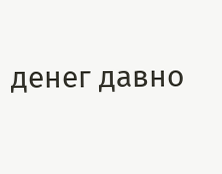денег давно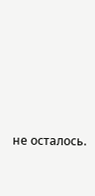не осталось.